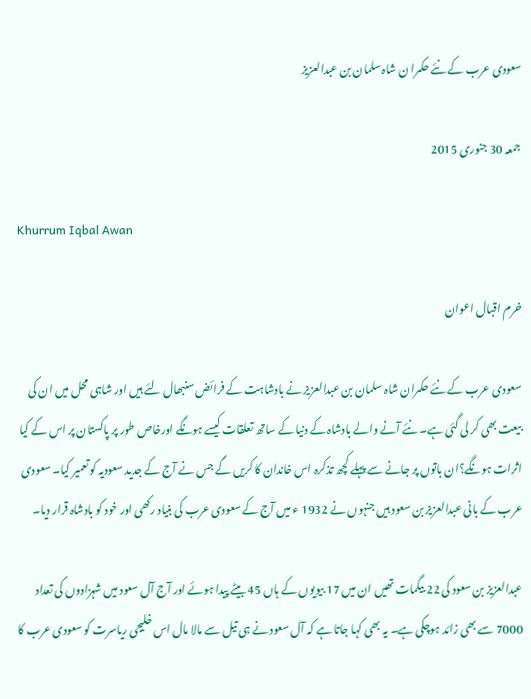سعودی عرب کے نئے حکمرا ن شاہ سلمان بن عبدالعزیز

جمعہ 30 جنوری 2015

Khurrum Iqbal Awan

خرم اقبال اعوان

سعودی عرب کے نئے حکمران شاہ سلمان بن عبدالعزیز نے بادشاہت کے فرائض سنبھال لئے ہیں اور شاہی محل میں ان کی بیعت بھی کر لی گئی ہے۔ نئے آنے والے بادشاہ کے دنیا کے ساتھ تعلقات کیسے ہونگے اورخاص طور پر پاکستان پر اس کے کیا اثرات ہونگے؟ان باتوں پر جانے سے پہلے کچھ تذکرہ اس خاندان کا کریں گے جس نے آج کے جدید سعودیہ کو تعمیر کیا۔ سعودی عرب کے بانی عبدالعزیز بن سعود ہیں جنہوں نے 1932 ء میں آج کے سعودی عرب کی بنیاد رکھی اور خود کو بادشاہ قرار دیا۔

عبدالعزیز بن سعود کی 22 بیگمات تھیں ان میں 17 بیویوں کے ہاں 45 بیٹے پیدا ہوئے اور آج آل سعود میں شہزادوں کی تعداد 7000 سے بھی زائد ہوچکی ہے۔ یہ بھی کہا جاتا ہے کہ آل سعود نے ہی تیل سے مالا مال اس خلیجی ریاسرت کو سعودی عرب کا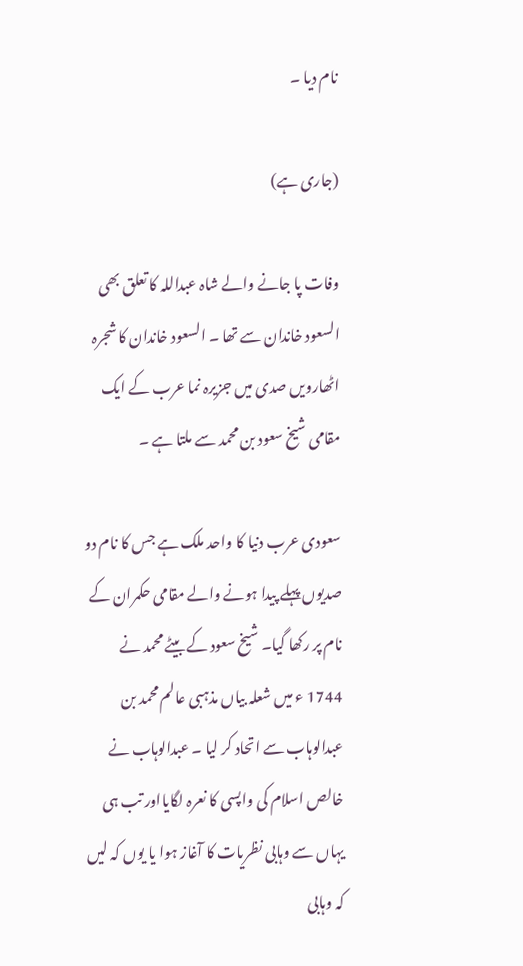نام دیا ۔

(جاری ہے)

وفات پا جانے والے شاہ عبداللہ کا تعلق بھی السعود خاندان سے تھا ۔ السعود خاندان کا شجرہ اٹھارویں صدی میں جزیرہ نما عرب کے ایک مقامی شیخ سعود بن محمد سے ملتا ہے ۔

سعودی عرب دنیا کا واحد ملک ہے جس کا نام دو صدیوں پہلے پیدا ہونے والے مقامی حکمران کے نام پر رکھا گیا۔ شیخ سعود کے بیٹے محمد نے 1744 ء میں شعلہ بیاں مذہبی عالم محمد بن عبدالوہاب سے اتحاد کر لیا ۔ عبدالوہاب نے خالص اسلام کی واپسی کا نعرہ لگایااور تب ہی یہاں سے وہابی نظریات کا آغاز ہوا یا یوں کہ لیں کہ وہابی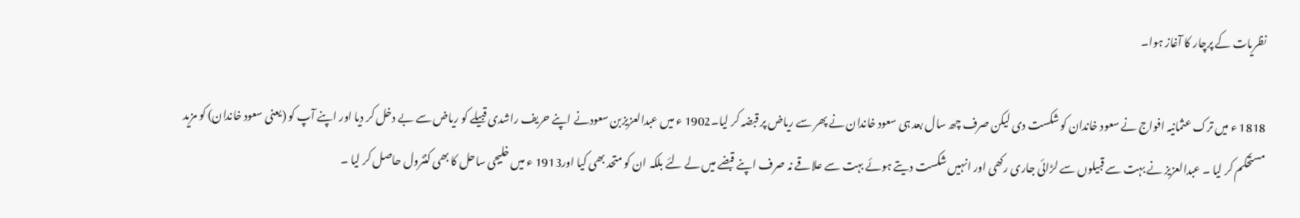نظریات کے پرچار کا آغاز ہوا۔

1818 ء میں ترک عثمانیہ افواج نے سعود خاندان کو شکست دی لیکن صرف چھ سال بعد ہی سعود خاندان نے پھر سے ریاض پر قبضہ کر لیا۔1902 ء میں عبدالعزیزبن سعودنے اپنے حریف راشدی قبیلے کو ریاض سے بے دخل کر دیا اور اپنے آپ کو (یعنی سعود خاندان) کو مزید مستحکم کر لیا ۔ عبدالعزیز نے بہت سے قبیلوں سے لڑائی جاری رکھی اور انہیں شکست دیتے ہوئے بہت سے علاقے نہ صرف اپنے قبضے میں لے لئے بلکہ ان کو متحد بھی کیا اور1913 ء میں خلیجی ساحل کا بھی کنٹرول حاصل کر لیا ۔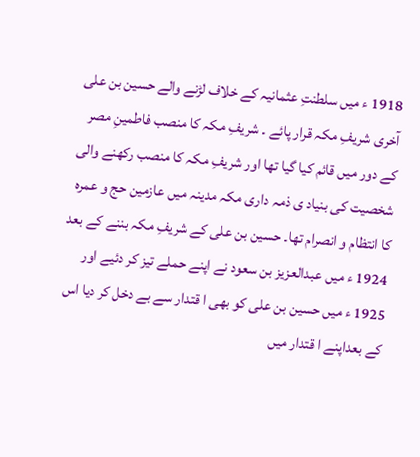1918 ء میں سلطنتِ عثمانیہ کے خلاف لڑنے والے حسین بن علی آخری شریفِ مکہ قرار پائے ۔ شریفِ مکہ کا منصب فاطمینِ مصر کے دور میں قائم کیا گیا تھا اور شریفِ مکہ کا منصب رکھنے والی شخصیت کی بنیاد ی ذمہ داری مکہ مدینہ میں عازمین حج و عمرہ کا انتظام و انصرام تھا۔ حسین بن علی کے شریفِ مکہ بننے کے بعد 1924 ء میں عبدالعزیز بن سعود نے اپنے حملے تیز کر دئیے اور 1925 ء میں حسین بن علی کو بھی ا قتدار سے بے دخل کر دیا اس کے بعداپنے ا قتدار میں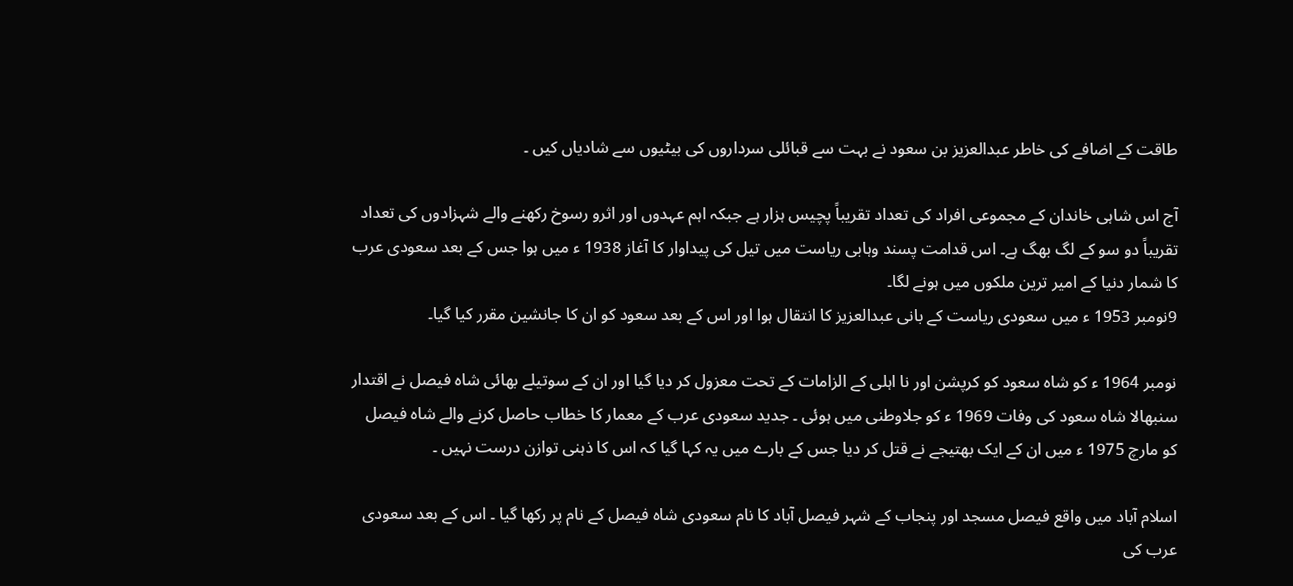طاقت کے اضافے کی خاطر عبدالعزیز بن سعود نے بہت سے قبائلی سرداروں کی بیٹیوں سے شادیاں کیں ۔

آج اس شاہی خاندان کے مجموعی افراد کی تعداد تقریباً پچیس ہزار ہے جبکہ اہم عہدوں اور اثرو رسوخ رکھنے والے شہزادوں کی تعداد تقریباً دو سو کے لگ بھگ ہے۔ اس قدامت پسند وہابی ریاست میں تیل کی پیداوار کا آغاز 1938 ء میں ہوا جس کے بعد سعودی عرب کا شمار دنیا کے امیر ترین ملکوں میں ہونے لگا۔
9نومبر 1953 ء میں سعودی ریاست کے بانی عبدالعزیز کا انتقال ہوا اور اس کے بعد سعود کو ان کا جانشین مقرر کیا گیا۔

نومبر 1964 ء کو شاہ سعود کو کرپشن اور نا اہلی کے الزامات کے تحت معزول کر دیا گیا اور ان کے سوتیلے بھائی شاہ فیصل نے اقتدار سنبھالا شاہ سعود کی وفات 1969 ء کو جلاوطنی میں ہوئی ۔ جدید سعودی عرب کے معمار کا خطاب حاصل کرنے والے شاہ فیصل کو مارچ 1975 ء میں ان کے ایک بھتیجے نے قتل کر دیا جس کے بارے میں یہ کہا گیا کہ اس کا ذہنی توازن درست نہیں ۔

اسلام آباد میں واقع فیصل مسجد اور پنجاب کے شہر فیصل آباد کا نام سعودی شاہ فیصل کے نام پر رکھا گیا ۔ اس کے بعد سعودی عرب کی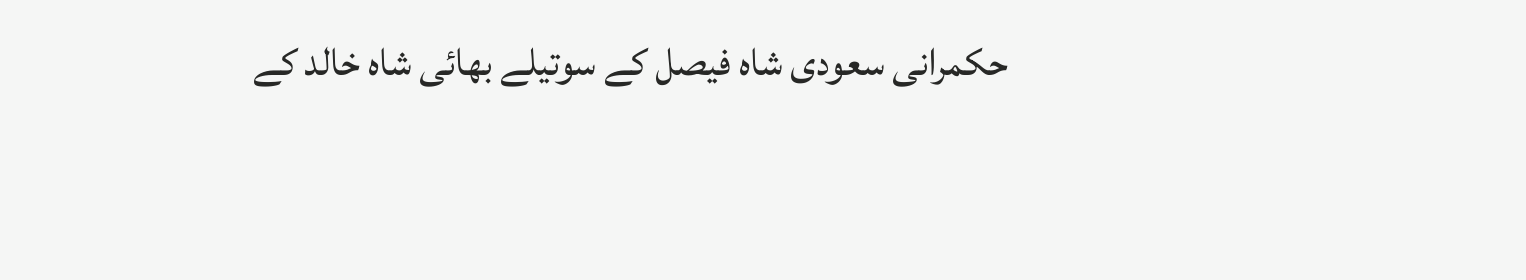حکمرانی سعودی شاہ فیصل کے سوتیلے بھائی شاہ خالد کے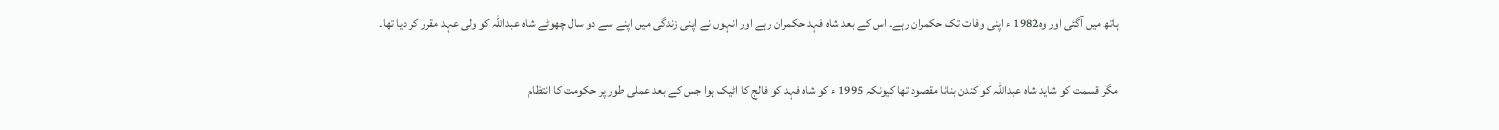ہاتھ میں آگئی اور وہ1982 ء اپنی وفات تک حکمران رہے۔ اس کے بعد شاہ فہد حکمران رہے اور انہوں نے اپنی زندگی میں اپنے سے دو سال چھوٹے شاہ عبداللہ کو ولی عہد مقرر کر دیا تھا۔

مگر قسمت کو شاید شاہ عبداللہ کو کندن بنانا مقصود تھا کیونکہ 1995 ء کو شاہ فہد کو فالج کا اٹیک ہوا جس کے بعد عملی طور پر حکومت کا انتظام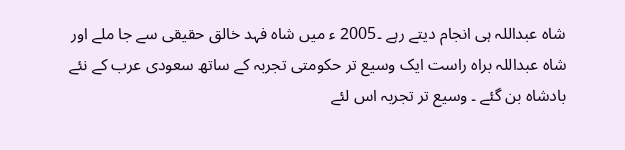شاہ عبداللہ ہی انجام دیتے رہے ۔2005 ء میں شاہ فہد خالق حقیقی سے جا ملے اور شاہ عبداللہ براہ راست ایک وسیع تر حکومتی تجربہ کے ساتھ سعودی عرب کے نئے بادشاہ بن گئے ۔ وسیع تر تجربہ اس لئے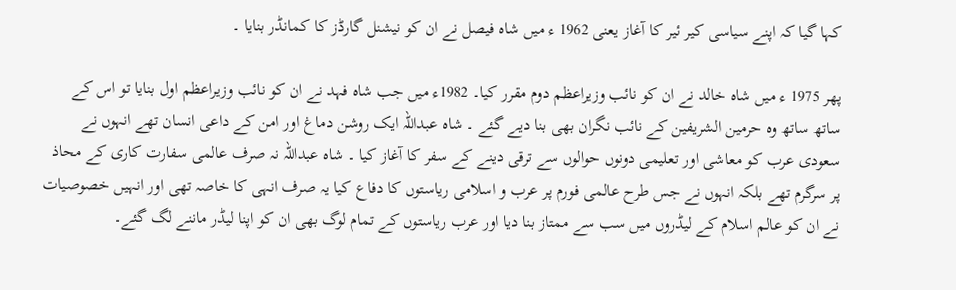کہا گیا کہ اپنے سیاسی کیر ئیر کا آغاز یعنی 1962 ء میں شاہ فیصل نے ان کو نیشنل گارڈز کا کمانڈر بنایا ۔

پھر 1975 ء میں شاہ خالد نے ان کو نائب وزیراعظم دوم مقرر کیا۔ 1982ء میں جب شاہ فہد نے ان کو نائب وزیراعظم اول بنایا تو اس کے ساتھ ساتھ وہ حرمین الشریفین کے نائب نگران بھی بنا دیے گئے ۔ شاہ عبداللہ ایک روشن دماغ اور امن کے داعی انسان تھے انہوں نے سعودی عرب کو معاشی اور تعلیمی دونوں حوالوں سے ترقی دینے کے سفر کا آغاز کیا ۔ شاہ عبداللہ نہ صرف عالمی سفارت کاری کے محاذ پر سرگرم تھے بلکہ انہوں نے جس طرح عالمی فورم پر عرب و اسلامی ریاستوں کا دفاع کیا یہ صرف انہی کا خاصہ تھی اور انہیں خصوصیات نے ان کو عالم اسلام کے لیڈروں میں سب سے ممتاز بنا دیا اور عرب ریاستوں کے تمام لوگ بھی ان کو اپنا لیڈر ماننے لگ گئے۔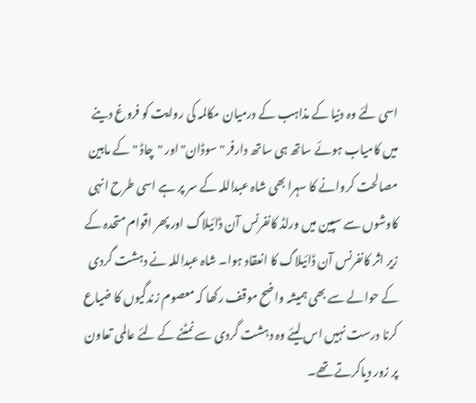اسی لئے وہ دنیا کے مذاہب کے درمیان مکالمہ کی روایت کو فروغ دینے میں کامیاب ہوئے ساتھ ہی ساتھ دارفر " سوڈان" اور "چاڈ " کے مابین مصالحت کروانے کا سہرا بھی شاہ عبداللہ کے سر پر ہے اسی طرح انہی کاوشوں سے سپین میں ورلڈ کانفرنس آن ڈائیلاگ اور پھر اقوام متحدہ کے زیر اثر کانفرنس آن ڈائیلاگ کا انعقاد ہوا۔ شاہ عبداللہ نے دہشت گردی کے حوالے سے بھی ہمیشہ واضح موقف رکھا کہ معصوم زندگیوں کا ضیاع کرنا درست نہیں اس لیئے وہ دہشت گردی سے نمٹنے کے لئے عالمی تعاون پر زور دیاکرتے تھے۔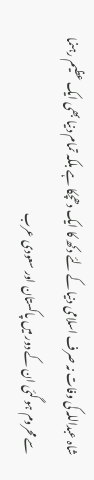شاہ عبداللہ کی وفات نہ صرف اسلامی دنیا کے لئے دکھ کا ایک دھچکا ہے بلکہ تمام دنیا بھی ایک عظیم رہنما سے محروم ہو گئی ان کے دور میں پاکستان اور سعودی عرب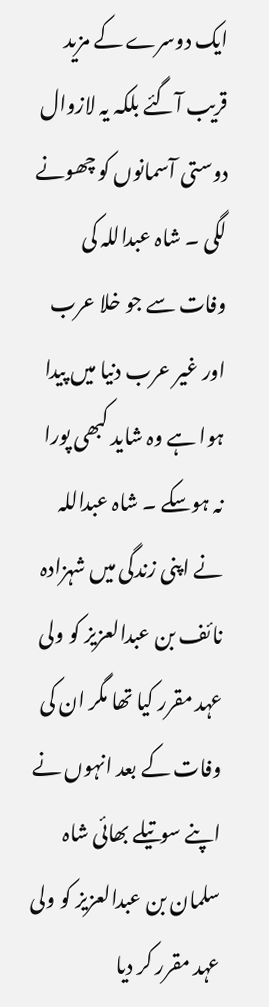ایک دوسرے کے مزید قریب آگئے بلکہ یہ لازوال دوستی آسمانوں کو چھونے لگی ۔ شاہ عبداللہ کی وفات سے جو خلا عرب اور غیر عرب دنیا میں پیدا ہوا ہے وہ شاید کبھی پورا نہ ہوسکے ۔ شاہ عبداللہ نے اپنی زندگی میں شہزادہ نائف بن عبدالعزیز کو ولی عہد مقرر کیا تھا مگر ان کی وفات کے بعد انہوں نے اپنے سوتیلے بھائی شاہ سلمان بن عبدالعزیز کو ولی عہد مقرر کر دیا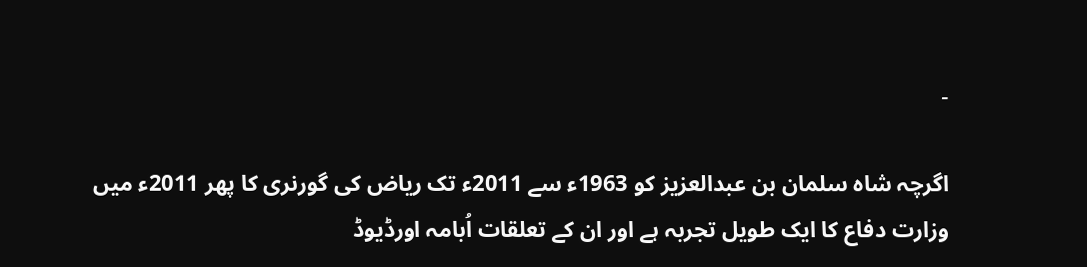۔

اگرچہ شاہ سلمان بن عبدالعزیز کو 1963ء سے 2011ء تک ریاض کی گورنری کا پھر 2011ء میں وزارت دفاع کا ایک طویل تجربہ ہے اور ان کے تعلقات اُبامہ اورڈیوڈ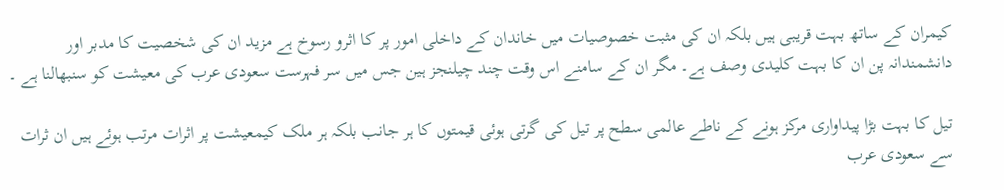کیمران کے ساتھ بہت قریبی ہیں بلکہ ان کی مثبت خصوصیات میں خاندان کے داخلی امور پر کا اثرو رسوخ ہے مزید ان کی شخصیت کا مدبر اور دانشمندانہ پن ان کا بہت کلیدی وصف ہے۔ مگر ان کے سامنے اس وقت چند چیلنجز ہین جس میں سر فہرست سعودی عرب کی معیشت کو سنبھالنا ہے ۔

تیل کا بہت بڑا پیداواری مرکز ہونے کے ناطے عالمی سطح پر تیل کی گرتی ہوئی قیمتوں کا ہر جانب بلکہ ہر ملک کیمعیشت پر اثرات مرتب ہوئے ہیں ان ثرات سے سعودی عرب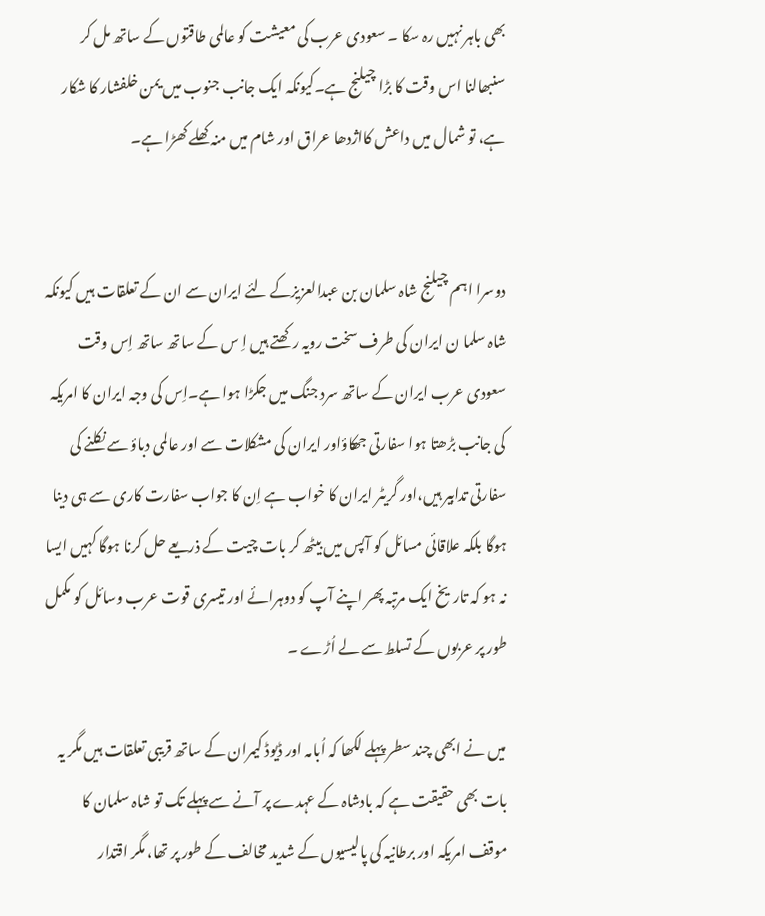بھی باہر نہیں رہ سکا ۔ سعودی عرب کی معیشت کو عالمی طاقتوں کے ساتھ مل کر سنبھالنا اس وقت کا بڑا چیلنج ہے۔کیونکہ ایک جانب جنوب میں یمن خلفشار کا شکار ہے، تو شمال میں داعش کااژدھا عراق اور شام میں منہ کھلے کھڑا ہے۔


دوسرا اہم چیلنج شاہ سلمان بن عبدالعزیزکے لئے ایران سے ان کے تعلقات ہیں کیونکہ شاہ سلما ن ایران کی طرف سخت رویہ رکھتے ہیں اِ س کے ساتھ ساتھ اِس وقت سعودی عرب ایران کے ساتھ سرد جنگ میں جکڑا ہوا ہے۔اِس کی وجہ ایران کا امریکہ کی جانب بڑھتا ہوا سفارتی جھکاؤاور ایران کی مشکلات سے اور عالمی دباؤ سے نکلنے کی سفارتی تدابیر ہیں،اور گریٹر ایران کا خواب ہے اِن کا جواب سفارت کاری سے ہی دینا ہوگا بلکہ علاقائی مسائل کو آپس میں بیٹھ کر بات چیت کے ذریعے حل کرنا ہوگا کہیں ایسا نہ ہو کہ تاریخ ایک مرتبہ پھر اپنے آپ کو دوہرائے اور تیسری قوت عرب وسائل کو مکمل طور پر عربوں کے تسلط سے لے اُڑے ۔

میں نے ابھی چند سطر پہلے لکھا کہ اُبامہ اور ڈیوڈ کیمران کے ساتھ قریبی تعلقات ہیں مگر یہ بات بھی حقیقت ہے کہ بادشاہ کے عہدے پر آنے سے پہلے تک تو شاہ سلمان کا موقف امریکہ اور برطانیہ کی پالیسیوں کے شدید مخالف کے طور پر تھا، مگر اقتدار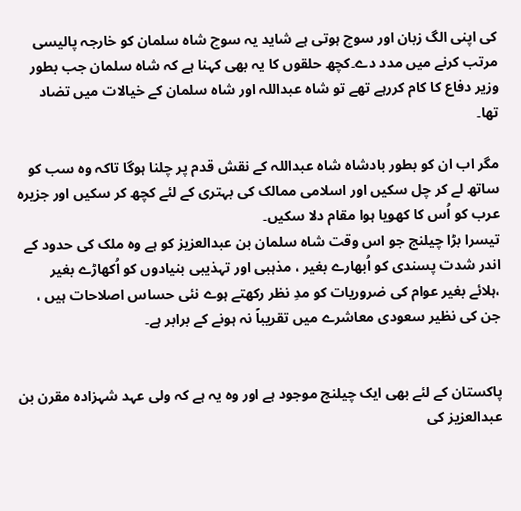کی اپنی الگ زبان اور سوچ ہوتی ہے شاید یہ سوچ شاہ سلمان کو خارجہ پالیسی مرتب کرنے میں مدد دے۔کچھ حلقوں کا یہ بھی کہنا ہے کہ شاہ سلمان جب بطور وزیر دفاع کا کام کررہے تھے تو شاہ عبداللہ اور شاہ سلمان کے خیالات میں تضاد تھا۔

مگر اب ان کو بطور بادشاہ شاہ عبداللہ کے نقش قدم پر چلنا ہوگا تاکہ وہ سب کو ساتھ لے کر چل سکیں اور اسلامی ممالک کی بہتری کے لئے کچھ کر سکیں اور جزیرہ عرب کو اُس کا کھویا ہوا مقام دلا سکیں۔
تیسرا بڑا چیلنج جو اس وقت شاہ سلمان بن عبدالعزیز کو ہے وہ ملک کی حدود کے اندر شدت پسندی کو اُبھارے بغیر ، مذہبی اور تہذیبی بنیادوں کو اُکھاڑے بغیر ،ہلائے بغیر عوام کی ضروریات کو مدِ نظر رکھتے ہوے نئی حساس اصلاحات ہیں ، جن کی نظیر سعودی معاشرے میں تقریباً نہ ہونے کے برابر ہے۔


پاکستان کے لئے بھی ایک چیلنج موجود ہے اور وہ یہ ہے کہ ولی عہد شہزادہ مقرن بن عبدالعزیز کی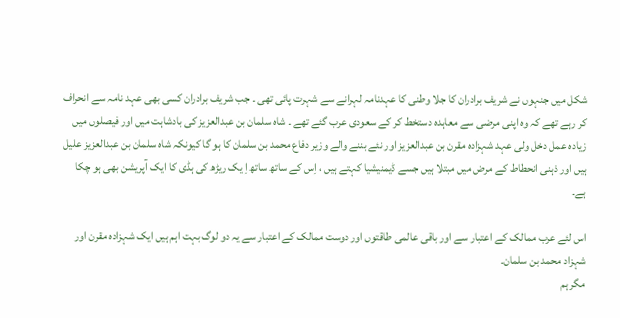شکل میں جنہوں نے شریف برادران کا جلا وطنی کا عہدنامہ لہرانے سے شہرت پائی تھی ۔ جب شریف برادران کسی بھی عہد نامہ سے انحراف کر رہے تھے کہ وہ اپنی مرضی سے معاہدہ دستخط کر کے سعودی عرب گئے تھے ۔ شاہ سلمان بن عبدالعزیز کی بادشاہت میں اور فیصلوں میں زیادہ عمل دخل ولی عہد شہزادہ مقرن بن عبدالعزیز اور نئے بننے والے وزیر دفاع محمد بن سلمان کا ہو گا کیونکہ شاہ سلمان بن عبدالعزیز علیل ہیں اور ذہنی انحطاط کے مرض میں مبتلا ہیں جسے ڈیمنیشیا کہتے ہیں ، اِس کے ساتھ ساتھ اِ یک ریڑھ کی ہڈی کا ایک آپریشن بھی ہو چکا ہے۔

اس لئے عرب ممالک کے اعتبار سے اور باقی عالمی طاقتوں اور دوست ممالک کے اعتبار سے یہ دو لوگ بہت اہم ہیں ایک شہزادہ مقرن اور شہزاد محمد بن سلمان۔
مگر ہم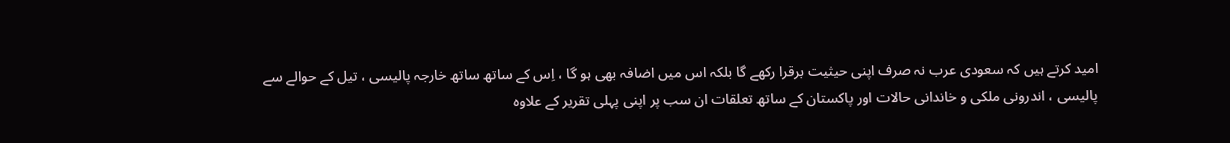امید کرتے ہیں کہ سعودی عرب نہ صرف اپنی حیثیت برقرا رکھے گا بلکہ اس میں اضافہ بھی ہو گا ، اِس کے ساتھ ساتھ خارجہ پالیسی ، تیل کے حوالے سے پالیسی ، اندرونی ملکی و خاندانی حالات اور پاکستان کے ساتھ تعلقات ان سب پر اپنی پہلی تقریر کے علاوہ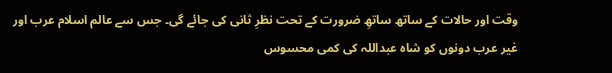وقت اور حالات کے ساتھ ساتھِ ضرورت کے تحت نظرِ ثانی کی جائے گی۔ جس سے عالم اسلام عرب اور غیر عرب دونوں کو شاہ عبداللہ کی کمی محسوس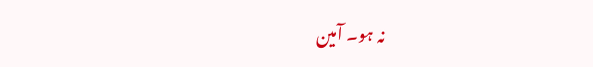نہ ہو۔ آمین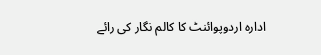ادارہ اردوپوائنٹ کا کالم نگار کی رائے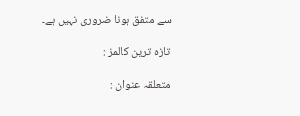سے متفق ہونا ضروری نہیں ہے۔

تازہ ترین کالمز :

متعلقہ عنوان :